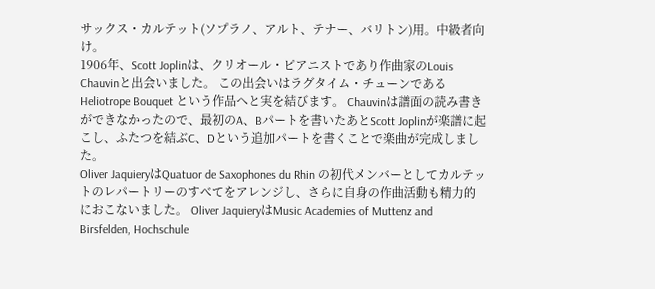サックス・カルテット(ソプラノ、アルト、テナー、バリトン)用。中級者向け。
1906年、Scott Joplinは、クリオール・ピアニストであり作曲家のLouis Chauvinと出会いました。 この出会いはラグタイム・チューンであるHeliotrope Bouquet という作品へと実を結びます。 Chauvinは譜面の読み書きができなかったので、最初のA、Bパートを書いたあとScott Joplinが楽譜に起こし、ふたつを結ぶC、Dという追加パートを書くことで楽曲が完成しました。
Oliver JaquieryはQuatuor de Saxophones du Rhin の初代メンバーとしてカルテットのレパートリーのすべてをアレンジし、さらに自身の作曲活動も精力的におこないました。 Oliver JaquieryはMusic Academies of Muttenz and Birsfelden, Hochschule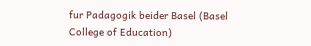fur Padagogik beider Basel (Basel College of Education)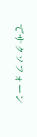でサクソフォーン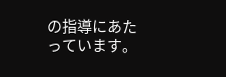の指導にあたっています。